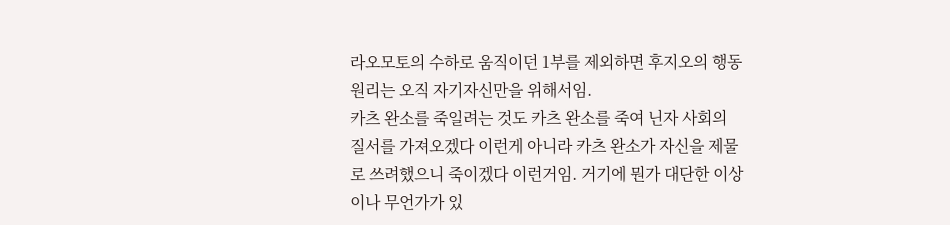라오모토의 수하로 움직이던 1부를 제외하면 후지오의 행동원리는 오직 자기자신만을 위해서임.
카츠 완소를 죽일려는 것도 카츠 완소를 죽여 닌자 사회의 질서를 가져오겠다 이런게 아니라 카츠 완소가 자신을 제물로 쓰려했으니 죽이겠다 이런거임. 거기에 뭔가 대단한 이상이나 무언가가 있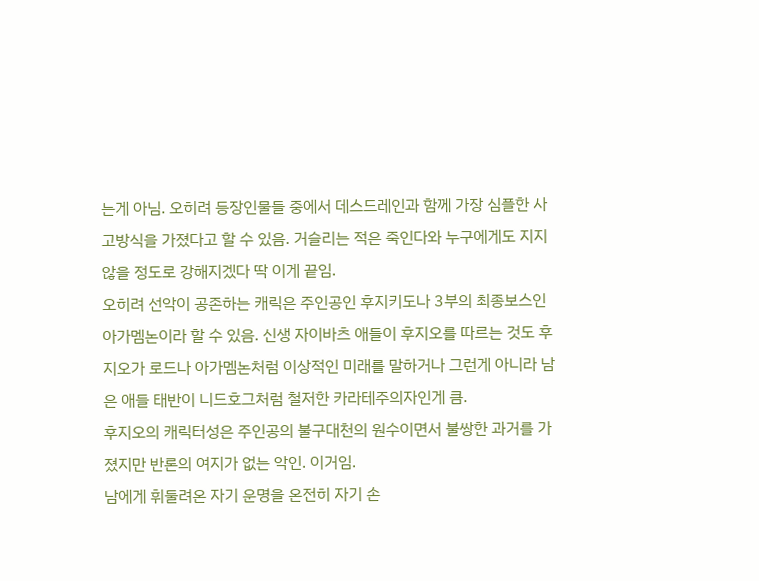는게 아님. 오히려 등장인물들 중에서 데스드레인과 함께 가장 심플한 사고방식을 가졌다고 할 수 있음. 거슬리는 적은 죽인다와 누구에게도 지지않을 정도로 강해지겠다 딱 이게 끝임.
오히려 선악이 공존하는 캐릭은 주인공인 후지키도나 3부의 최종보스인 아가멤논이라 할 수 있음. 신생 자이바츠 애들이 후지오를 따르는 것도 후지오가 로드나 아가멤논처럼 이상적인 미래를 말하거나 그런게 아니라 남은 애들 태반이 니드호그처럼 철저한 카라테주의자인게 큼.
후지오의 캐릭터성은 주인공의 불구대천의 원수이면서 불쌍한 과거를 가졌지만 반론의 여지가 없는 악인. 이거임.
남에게 휘둘려온 자기 운명을 온전히 자기 손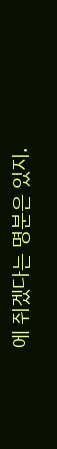에 쥐겠다는 명분은 있지.